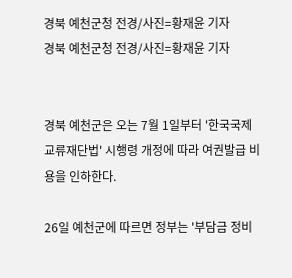경북 예천군청 전경/사진=황재윤 기자
경북 예천군청 전경/사진=황재윤 기자


경북 예천군은 오는 7월 1일부터 '한국국제교류재단법' 시행령 개정에 따라 여권발급 비용을 인하한다.

26일 예천군에 따르면 정부는 '부담금 정비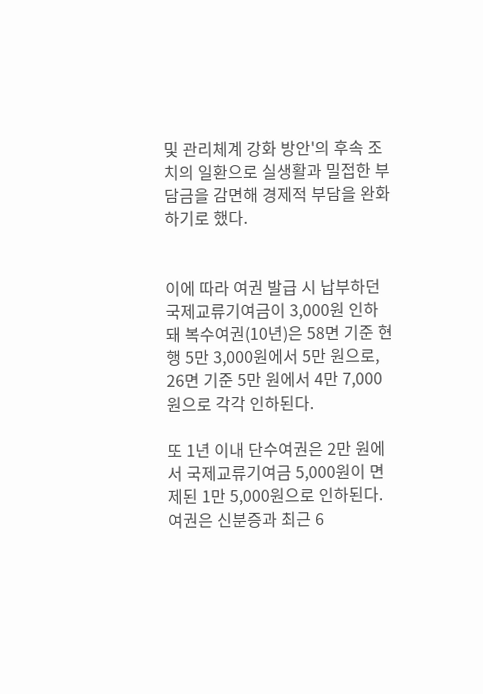및 관리체계 강화 방안'의 후속 조치의 일환으로 실생활과 밀접한 부담금을 감면해 경제적 부담을 완화하기로 했다.


이에 따라 여권 발급 시 납부하던 국제교류기여금이 3,000원 인하돼 복수여권(10년)은 58면 기준 현행 5만 3,000원에서 5만 원으로, 26면 기준 5만 원에서 4만 7,000원으로 각각 인하된다.

또 1년 이내 단수여권은 2만 원에서 국제교류기여금 5,000원이 면제된 1만 5,000원으로 인하된다. 여권은 신분증과 최근 6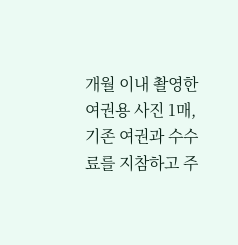개월 이내 촬영한 여권용 사진 1매, 기존 여권과 수수료를 지참하고 주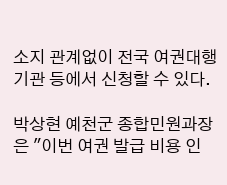소지 관계없이 전국 여권대행기관 등에서 신청할 수 있다.

박상현 예천군 종합민원과장은 "이번 여권 발급 비용 인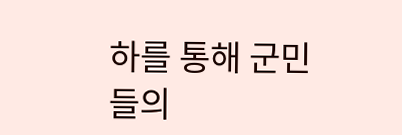하를 통해 군민들의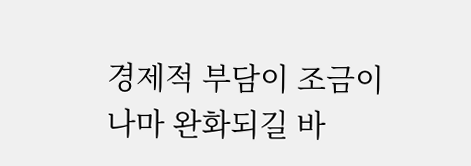경제적 부담이 조금이나마 완화되길 바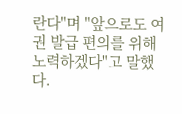란다"며 "앞으로도 여권 발급 편의를 위해 노력하겠다"고 말했다.